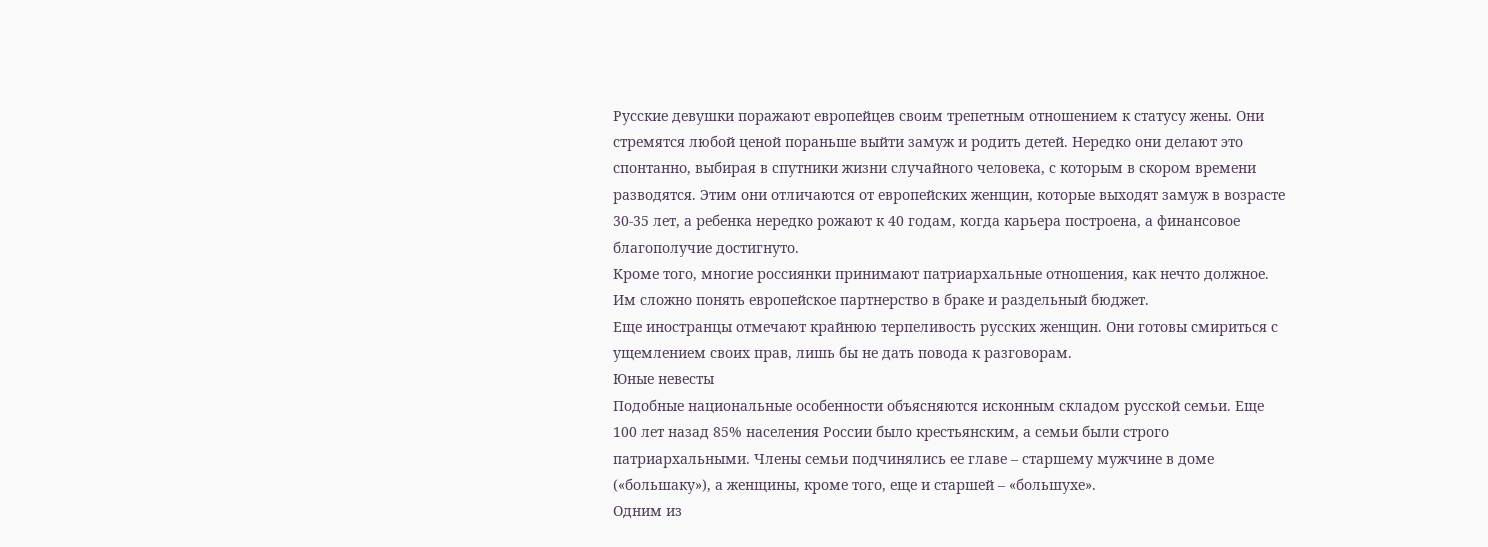Русские девушки поражают европейцев своим трепетным отношением к статусу жены. Они стремятся любой ценой пораньше выйти замуж и родить детей. Нередко они делают это спонтанно, выбирая в спутники жизни случайного человека, с которым в скором времени разводятся. Этим они отличаются от европейских женщин, которые выходят замуж в возрасте 30-35 лет, а ребенка нередко рожают к 40 годам, когда карьера построена, а финансовое благополучие достигнуто.
Кроме того, многие россиянки принимают патриархальные отношения, как нечто должное. Им сложно понять европейское партнерство в браке и раздельный бюджет.
Еще иностранцы отмечают крайнюю терпеливость русских женщин. Они готовы смириться с ущемлением своих прав, лишь бы не дать повода к разговорам.
Юные невесты
Подобные национальные особенности объясняются исконным складом русской семьи. Еще 100 лет назад 85% населения России было крестьянским, а семьи были строго патриархальными. Члены семьи подчинялись ее главе – старшему мужчине в доме («большаку»), а женщины, кроме того, еще и старшей – «большухе».
Одним из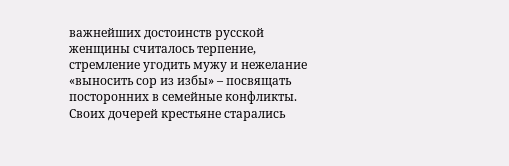важнейших достоинств русской женщины считалось терпение, стремление угодить мужу и нежелание «выносить сор из избы» – посвящать посторонних в семейные конфликты.
Своих дочерей крестьяне старались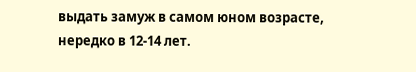выдать замуж в самом юном возрасте, нередко в 12-14 лет.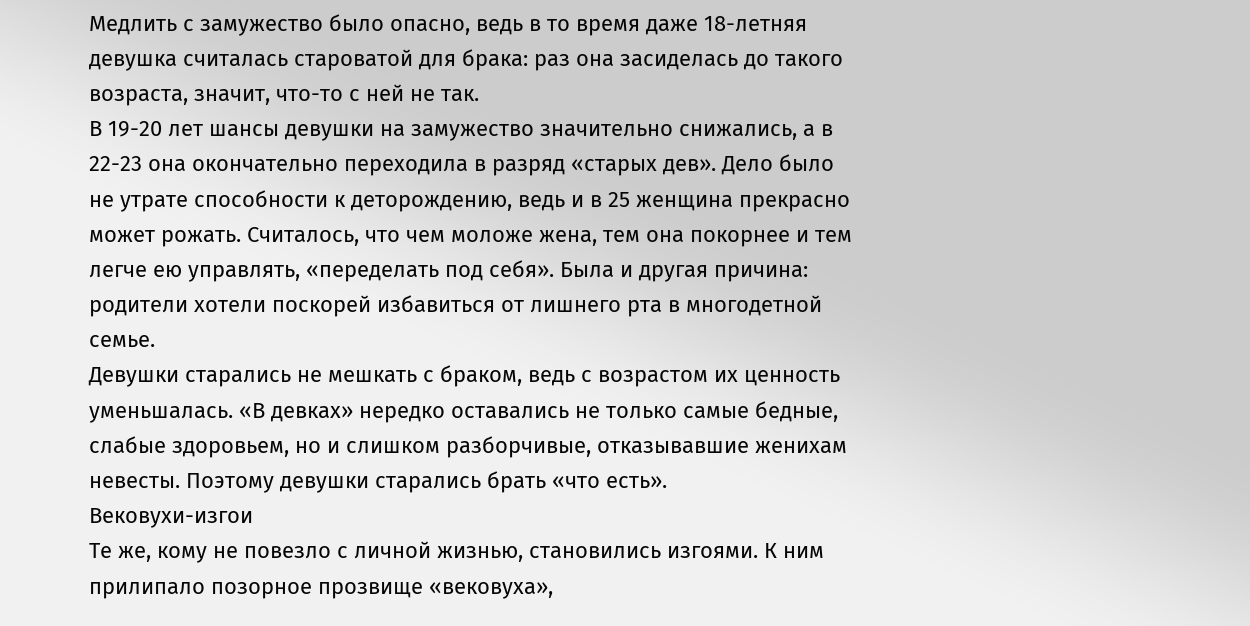Медлить с замужество было опасно, ведь в то время даже 18-летняя девушка считалась староватой для брака: раз она засиделась до такого возраста, значит, что-то с ней не так.
В 19-20 лет шансы девушки на замужество значительно снижались, а в 22-23 она окончательно переходила в разряд «старых дев». Дело было не утрате способности к деторождению, ведь и в 25 женщина прекрасно может рожать. Считалось, что чем моложе жена, тем она покорнее и тем легче ею управлять, «переделать под себя». Была и другая причина: родители хотели поскорей избавиться от лишнего рта в многодетной семье.
Девушки старались не мешкать с браком, ведь с возрастом их ценность уменьшалась. «В девках» нередко оставались не только самые бедные, слабые здоровьем, но и слишком разборчивые, отказывавшие женихам невесты. Поэтому девушки старались брать «что есть».
Вековухи-изгои
Те же, кому не повезло с личной жизнью, становились изгоями. К ним прилипало позорное прозвище «вековуха»,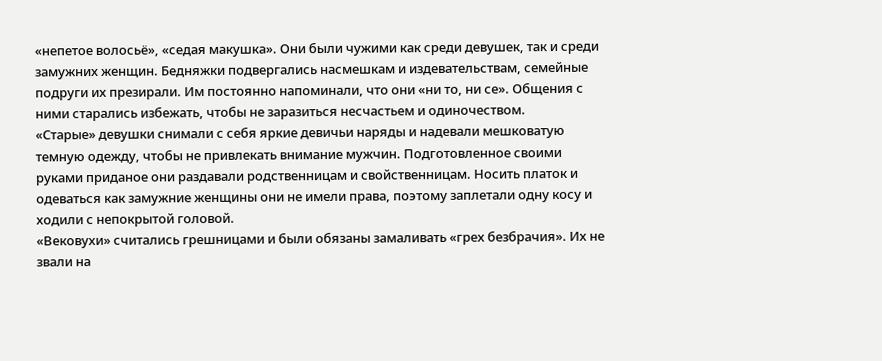«непетое волосьё», «седая макушка». Они были чужими как среди девушек, так и среди замужних женщин. Бедняжки подвергались насмешкам и издевательствам, семейные подруги их презирали. Им постоянно напоминали, что они «ни то, ни се». Общения с ними старались избежать, чтобы не заразиться несчастьем и одиночеством.
«Старые» девушки снимали с себя яркие девичьи наряды и надевали мешковатую темную одежду, чтобы не привлекать внимание мужчин. Подготовленное своими руками приданое они раздавали родственницам и свойственницам. Носить платок и одеваться как замужние женщины они не имели права, поэтому заплетали одну косу и ходили с непокрытой головой.
«Вековухи» считались грешницами и были обязаны замаливать «грех безбрачия». Их не звали на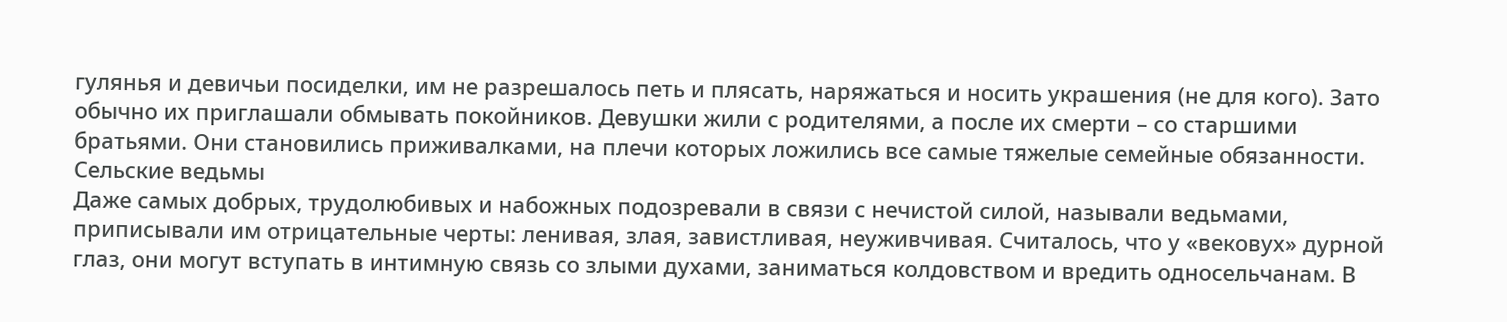гулянья и девичьи посиделки, им не разрешалось петь и плясать, наряжаться и носить украшения (не для кого). Зато обычно их приглашали обмывать покойников. Девушки жили с родителями, а после их смерти – со старшими братьями. Они становились приживалками, на плечи которых ложились все самые тяжелые семейные обязанности.
Сельские ведьмы
Даже самых добрых, трудолюбивых и набожных подозревали в связи с нечистой силой, называли ведьмами, приписывали им отрицательные черты: ленивая, злая, завистливая, неуживчивая. Считалось, что у «вековух» дурной глаз, они могут вступать в интимную связь со злыми духами, заниматься колдовством и вредить односельчанам. В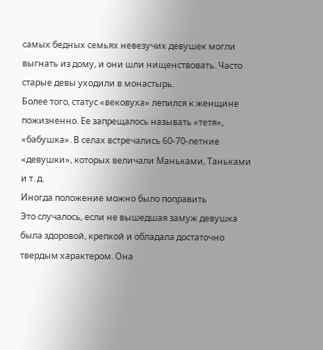самых бедных семьях невезучих девушек могли выгнать из дому, и они шли нищенствовать. Часто старые девы уходили в монастырь.
Более того, статус «вековуха» лепился к женщине пожизненно. Ее запрещалось называть «тетя», «бабушка». В селах встречались 60-70-летние «девушки», которых величали Маньками, Таньками и т. д.
Иногда положение можно было поправить
Это случалось, если не вышедшая замуж девушка была здоровой, крепкой и обладала достаточно твердым характером. Она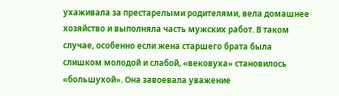ухаживала за престарелыми родителями, вела домашнее хозяйство и выполняла часть мужских работ. В таком случае, особенно если жена старшего брата была слишком молодой и слабой, «вековуха» становилось «большухой». Она завоевала уважение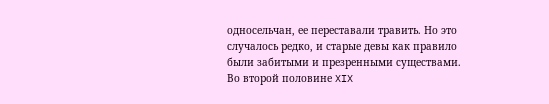односельчан, ее переставали травить. Но это случалось редко, и старые девы как правило были забитыми и презренными существами.
Во второй половине XIX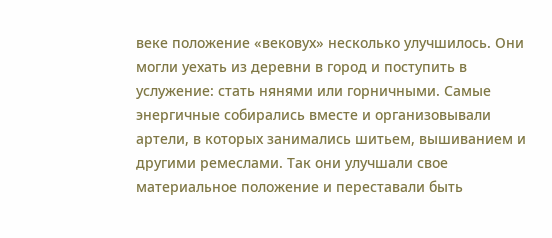веке положение «вековух» несколько улучшилось. Они могли уехать из деревни в город и поступить в услужение: стать нянями или горничными. Самые энергичные собирались вместе и организовывали артели, в которых занимались шитьем, вышиванием и другими ремеслами. Так они улучшали свое материальное положение и переставали быть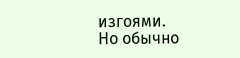изгоями.
Но обычно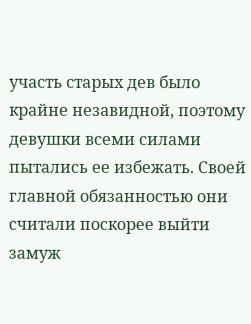участь старых дев было крайне незавидной, поэтому девушки всеми силами пытались ее избежать. Своей главной обязанностью они считали поскорее выйти замуж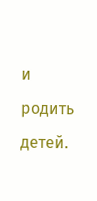и родить детей.